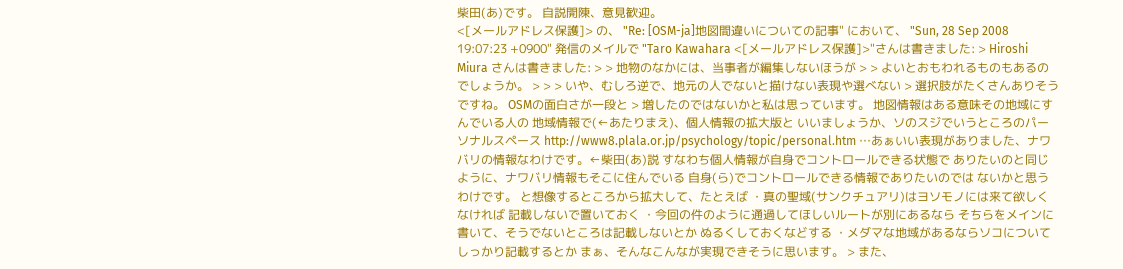柴田(あ)です。 自説開陳、意見歓迎。
<[メールアドレス保護]> の、 "Re: [OSM-ja]地図間違いについての記事" において、 "Sun, 28 Sep 2008 19:07:23 +0900" 発信のメイルで "Taro Kawahara <[メールアドレス保護]>"さんは書きました: > Hiroshi Miura さんは書きました: > > 地物のなかには、当事者が編集しないほうが > > よいとおもわれるものもあるのでしょうか。 > > > いや、むしろ逆で、地元の人でないと描けない表現や選べない > 選択肢がたくさんありそうですね。 OSMの面白さが一段と > 増したのではないかと私は思っています。 地図情報はある意味その地域にすんでいる人の 地域情報で(←あたりまえ)、個人情報の拡大版と いいましょうか、ソのスジでいうところのパーソナルスペース http://www8.plala.or.jp/psychology/topic/personal.htm …あぁいい表現がありました、ナワバリの情報なわけです。←柴田(あ)説 すなわち個人情報が自身でコントロールできる状態で ありたいのと同じように、ナワバリ情報もそこに住んでいる 自身(ら)でコントロールできる情報でありたいのでは ないかと思うわけです。 と想像するところから拡大して、たとえば ・真の聖域(サンクチュアリ)はヨソモノには来て欲しくなければ 記載しないで置いておく ・今回の件のように通過してほしいルートが別にあるなら そちらをメインに書いて、そうでないところは記載しないとか ぬるくしておくなどする ・メダマな地域があるならソコについてしっかり記載するとか まぁ、そんなこんなが実現できそうに思います。 > また、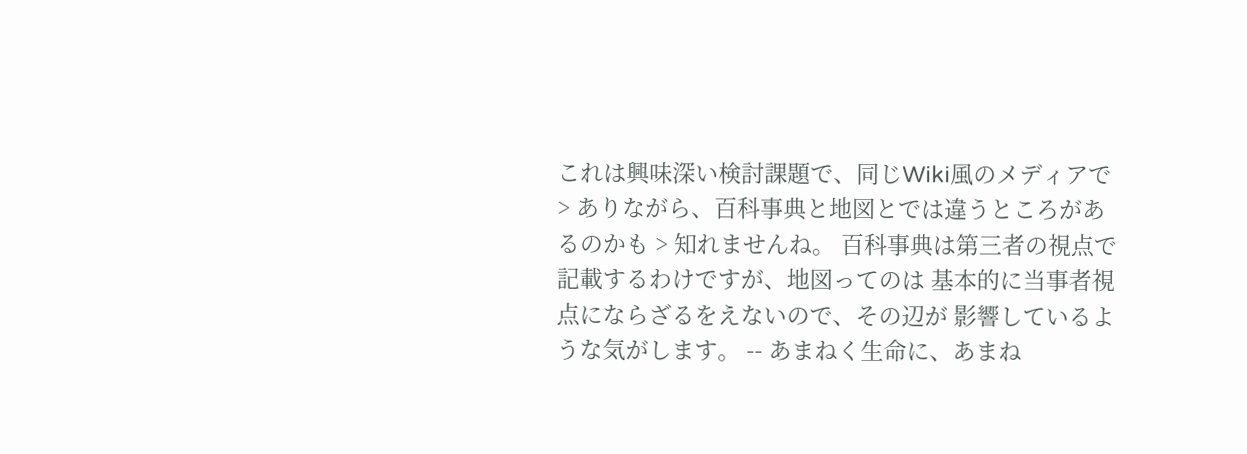これは興味深い検討課題で、同じWiki風のメディアで > ありながら、百科事典と地図とでは違うところがあるのかも > 知れませんね。 百科事典は第三者の視点で記載するわけですが、地図ってのは 基本的に当事者視点にならざるをえないので、その辺が 影響しているような気がします。 -- あまねく生命に、あまね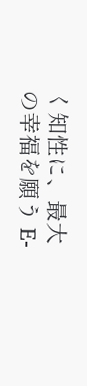く知性に、最大の幸福を願う E-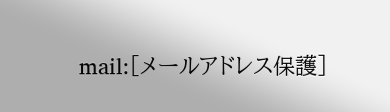mail:[メールアドレス保護]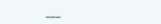___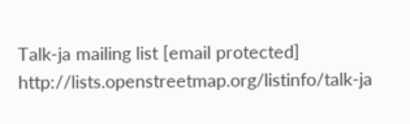Talk-ja mailing list [email protected] http://lists.openstreetmap.org/listinfo/talk-ja